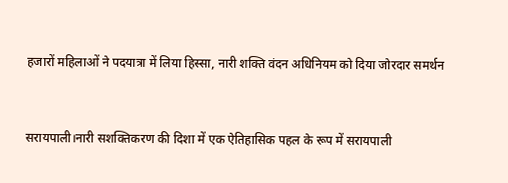हजारों महिलाओं ने पदयात्रा में लिया हिस्सा, नारी शक्ति वंदन अधिनियम को दिया जोरदार समर्थन


सरायपाली।नारी सशक्तिकरण की दिशा में एक ऐतिहासिक पहल के रूप में सरायपाली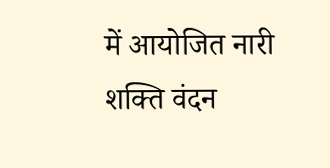में आयोजित नारी शक्ति वंदन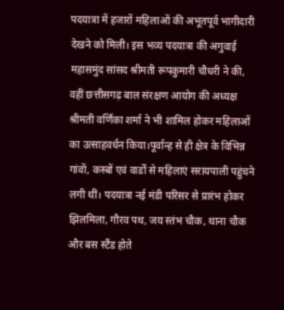पदयात्रा में हजारों महिलाओं की अभूतपूर्व भागीदारी देखने को मिली। इस भव्य पदयात्रा की अगुवाई महासमुंद सांसद श्रीमती रूपकुमारी चौधरी ने की, वहीं छत्तीसगढ़ बाल संरक्षण आयोग की अध्यक्ष श्रीमती वर्णिका शर्मा ने भी शामिल होकर महिलाओं का उत्साहवर्धन किया।पूर्वान्ह से ही क्षेत्र के विभिन्न गांवों, कस्बों एवं वार्डों से महिलाएं सरायपाली पहुंचने लगी थीं। पदयात्रा नई मंडी परिसर से प्रारंभ होकर झिलमिला, गौरव पथ, जय स्तंभ चौक, थाना चौक और बस स्टैंड होते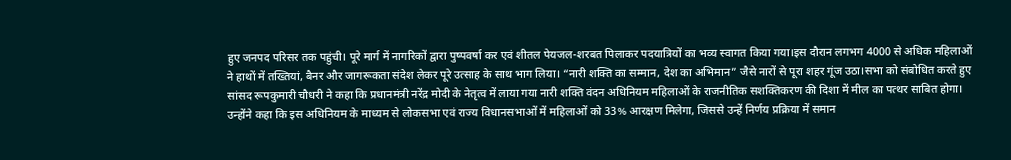हुए जनपद परिसर तक पहुंची। पूरे मार्ग में नागरिकों द्वारा पुष्पवर्षा कर एवं शीतल पेयजल-शरबत पिलाकर पदयात्रियों का भव्य स्वागत किया गया।इस दौरान लगभग 4000 से अधिक महिलाओं ने हाथों में तख्तियां, बैनर और जागरूकता संदेश लेकर पूरे उत्साह के साथ भाग लिया। “नारी शक्ति का सम्मान, देश का अभिमान” जैसे नारों से पूरा शहर गूंज उठा।सभा को संबोधित करते हुए सांसद रूपकुमारी चौधरी ने कहा कि प्रधानमंत्री नरेंद्र मोदी के नेतृत्व में लाया गया नारी शक्ति वंदन अधिनियम महिलाओं के राजनीतिक सशक्तिकरण की दिशा में मील का पत्थर साबित होगा। उन्होंने कहा कि इस अधिनियम के माध्यम से लोकसभा एवं राज्य विधानसभाओं में महिलाओं को 33% आरक्षण मिलेगा, जिससे उन्हें निर्णय प्रक्रिया में समान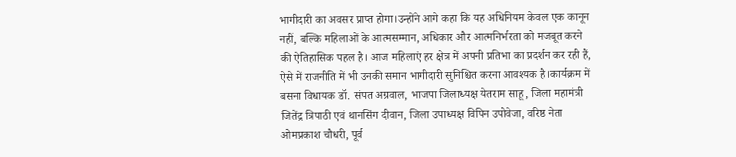भागीदारी का अवसर प्राप्त होगा।उन्होंने आगे कहा कि यह अधिनियम केवल एक कानून नहीं, बल्कि महिलाओं के आत्मसम्मान, अधिकार और आत्मनिर्भरता को मजबूत करने की ऐतिहासिक पहल है। आज महिलाएं हर क्षेत्र में अपनी प्रतिभा का प्रदर्शन कर रही हैं, ऐसे में राजनीति में भी उनकी समान भागीदारी सुनिश्चित करना आवश्यक है।कार्यक्रम में बसना विधायक डॉ. संपत अग्रवाल, भाजपा जिलाध्यक्ष येतराम साहू, जिला महामंत्री जितेंद्र त्रिपाठी एवं थानसिंग दीवान, जिला उपाध्यक्ष विपिन उपोवेजा, वरिष्ठ नेता ओमप्रकाश चौधरी, पूर्व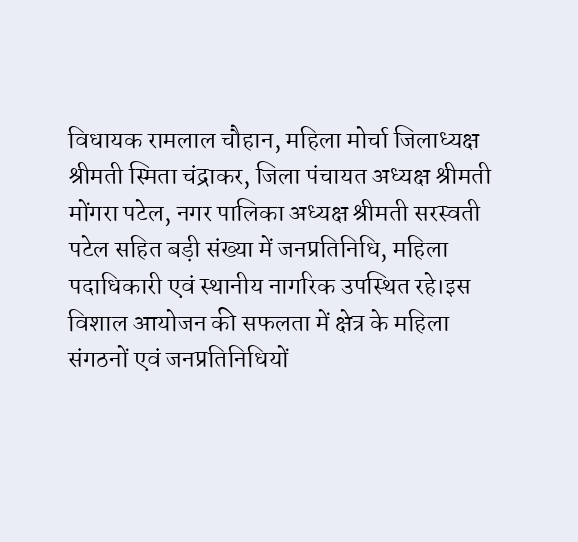विधायक रामलाल चौहान, महिला मोर्चा जिलाध्यक्ष श्रीमती स्मिता चंद्राकर, जिला पंचायत अध्यक्ष श्रीमती मोंगरा पटेल, नगर पालिका अध्यक्ष श्रीमती सरस्वती पटेल सहित बड़ी संख्या में जनप्रतिनिधि, महिला पदाधिकारी एवं स्थानीय नागरिक उपस्थित रहे।इस विशाल आयोजन की सफलता में क्षेत्र के महिला संगठनों एवं जनप्रतिनिधियों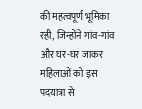की महत्वपूर्ण भूमिका रही, जिन्होंने गांव-गांव और घर-घर जाकर महिलाओं को इस पदयात्रा से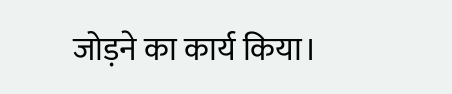जोड़ने का कार्य किया।